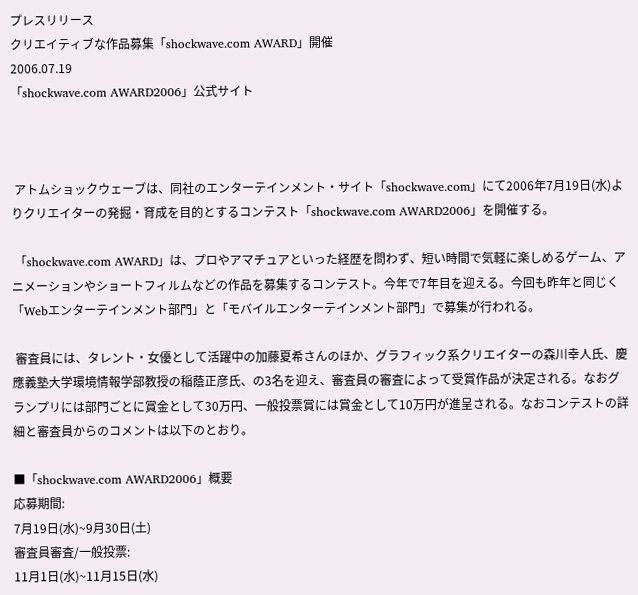プレスリリース
クリエイティブな作品募集「shockwave.com AWARD」開催
2006.07.19
「shockwave.com AWARD2006」公式サイト



 アトムショックウェーブは、同社のエンターテインメント・サイト「shockwave.com」にて2006年7月19日(水)よりクリエイターの発掘・育成を目的とするコンテスト「shockwave.com AWARD2006」を開催する。

 「shockwave.com AWARD」は、プロやアマチュアといった経歴を問わず、短い時間で気軽に楽しめるゲーム、アニメーションやショートフィルムなどの作品を募集するコンテスト。今年で7年目を迎える。今回も昨年と同じく「Webエンターテインメント部門」と「モバイルエンターテインメント部門」で募集が行われる。

 審査員には、タレント・女優として活躍中の加藤夏希さんのほか、グラフィック系クリエイターの森川幸人氏、慶應義塾大学環境情報学部教授の稲蔭正彦氏、の3名を迎え、審査員の審査によって受賞作品が決定される。なおグランプリには部門ごとに賞金として30万円、一般投票賞には賞金として10万円が進呈される。なおコンテストの詳細と審査員からのコメントは以下のとおり。

■「shockwave.com AWARD2006」概要
応募期間:
7月19日(水)~9月30日(土)
審査員審査/一般投票:
11月1日(水)~11月15日(水)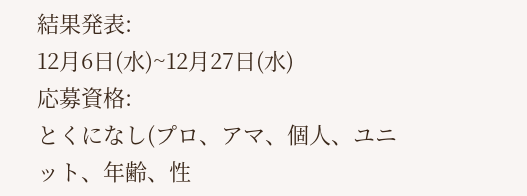結果発表:
12月6日(水)~12月27日(水)
応募資格:
とくになし(プロ、アマ、個人、ユニット、年齢、性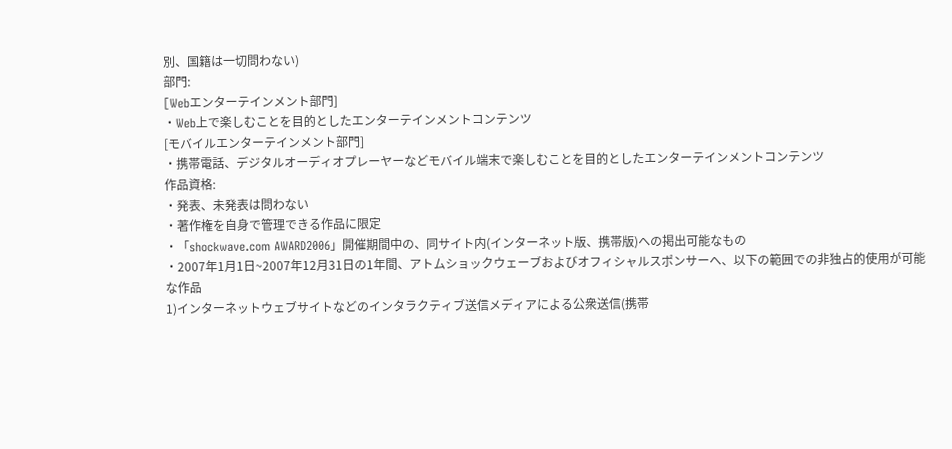別、国籍は一切問わない)
部門:
[Webエンターテインメント部門]
・Web上で楽しむことを目的としたエンターテインメントコンテンツ
[モバイルエンターテインメント部門]
・携帯電話、デジタルオーディオプレーヤーなどモバイル端末で楽しむことを目的としたエンターテインメントコンテンツ
作品資格:
・発表、未発表は問わない
・著作権を自身で管理できる作品に限定
・「shockwave.com AWARD2006」開催期間中の、同サイト内(インターネット版、携帯版)への掲出可能なもの
・2007年1月1日~2007年12月31日の1年間、アトムショックウェーブおよびオフィシャルスポンサーへ、以下の範囲での非独占的使用が可能な作品
1)インターネットウェブサイトなどのインタラクティブ送信メディアによる公衆送信(携帯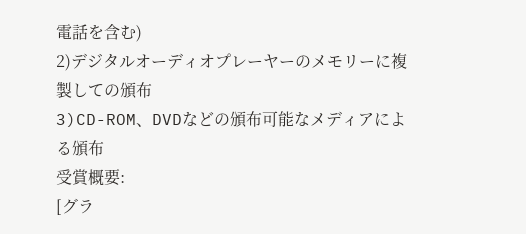電話を含む)
2)デジタルオーディオプレーヤーのメモリーに複製しての頒布
3)CD-ROM、DVDなどの頒布可能なメディアによる頒布
受賞概要:
[グラ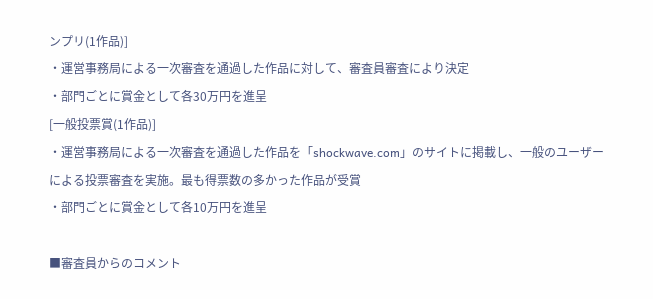ンプリ(1作品)]
・運営事務局による一次審査を通過した作品に対して、審査員審査により決定
・部門ごとに賞金として各30万円を進呈
[一般投票賞(1作品)]
・運営事務局による一次審査を通過した作品を「shockwave.com」のサイトに掲載し、一般のユーザーによる投票審査を実施。最も得票数の多かった作品が受賞
・部門ごとに賞金として各10万円を進呈

■審査員からのコメント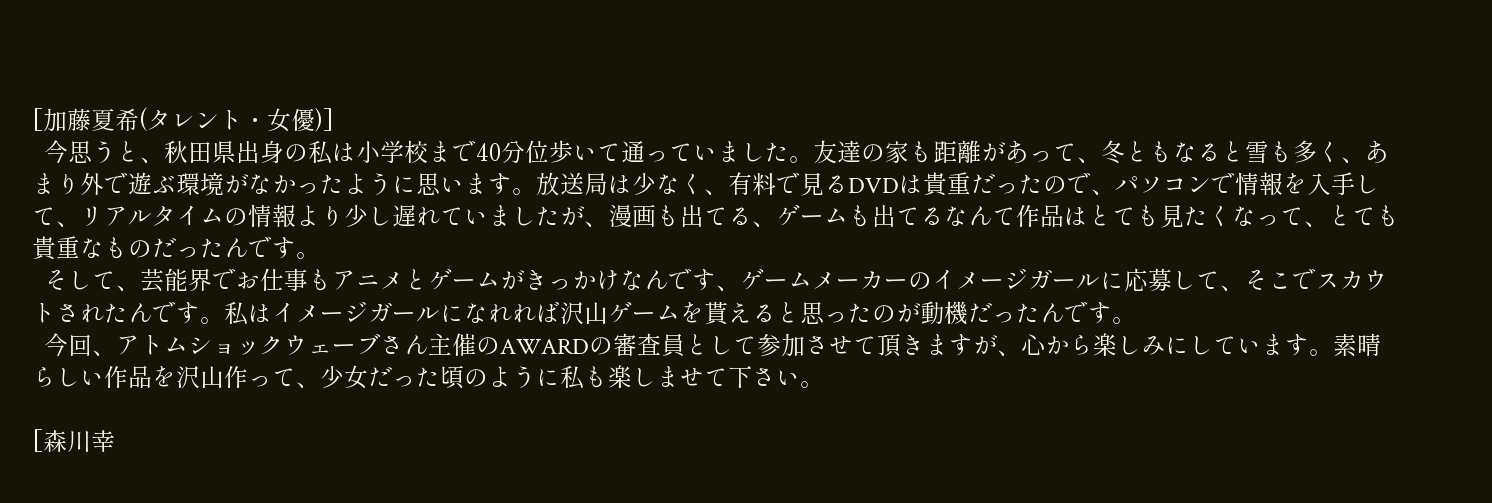[加藤夏希(タレント・女優)]
  今思うと、秋田県出身の私は小学校まで40分位歩いて通っていました。友達の家も距離があって、冬ともなると雪も多く、あまり外で遊ぶ環境がなかったように思います。放送局は少なく、有料で見るDVDは貴重だったので、パソコンで情報を入手して、リアルタイムの情報より少し遅れていましたが、漫画も出てる、ゲームも出てるなんて作品はとても見たくなって、とても貴重なものだったんです。
  そして、芸能界でお仕事もアニメとゲームがきっかけなんです、ゲームメーカーのイメージガールに応募して、そこでスカウトされたんです。私はイメージガールになれれば沢山ゲームを貰えると思ったのが動機だったんです。
  今回、アトムショックウェーブさん主催のAWARDの審査員として参加させて頂きますが、心から楽しみにしています。素晴らしい作品を沢山作って、少女だった頃のように私も楽しませて下さい。

[森川幸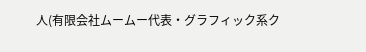人(有限会社ムームー代表・グラフィック系ク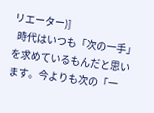リエーター)]
  時代はいつも「次の一手」を求めているもんだと思います。今よりも次の「一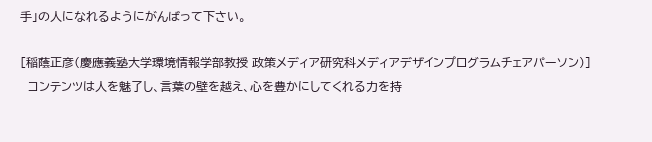手」の人になれるようにがんばって下さい。

[稲蔭正彦(慶應義塾大学環境情報学部教授 政策メディア研究科メディアデザインプログラムチェアパーソン)]
  コンテンツは人を魅了し、言葉の壁を越え、心を豊かにしてくれる力を持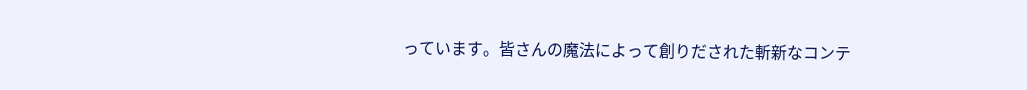っています。皆さんの魔法によって創りだされた斬新なコンテ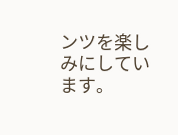ンツを楽しみにしています。